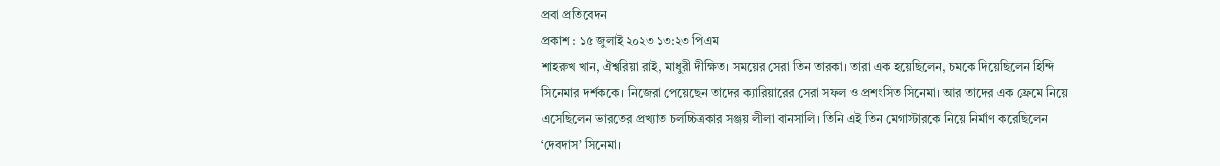প্রবা প্রতিবেদন
প্রকাশ : ১৫ জুলাই ২০২৩ ১৩:২৩ পিএম
শাহরুখ খান, ঐশ্বরিয়া রাই, মাধুরী দীক্ষিত। সময়ের সেরা তিন তারকা। তারা এক হয়েছিলেন, চমকে দিয়েছিলেন হিন্দি সিনেমার দর্শককে। নিজেরা পেয়েছেন তাদের ক্যারিয়ারের সেরা সফল ও প্রশংসিত সিনেমা। আর তাদের এক ফ্রেমে নিয়ে এসেছিলেন ভারতের প্রখ্যাত চলচ্চিত্রকার সঞ্জয় লীলা বানসালি। তিনি এই তিন মেগাস্টারকে নিয়ে নির্মাণ করেছিলেন ‘দেবদাস’ সিনেমা।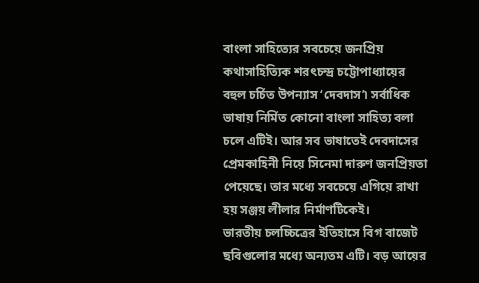বাংলা সাহিত্যের সবচেয়ে জনপ্রিয় কথাসাহিত্যিক শরৎচন্দ্র চট্টোপাধ্যায়ের বহুল চর্চিত উপন্যাস ‘দেবদাস’৷ সর্বাধিক ভাষায় নির্মিত কোনো বাংলা সাহিত্য বলা চলে এটিই। আর সব ভাষাতেই দেবদাসের প্রেমকাহিনী নিয়ে সিনেমা দারুণ জনপ্রিয়তা পেয়েছে। তার মধ্যে সবচেয়ে এগিয়ে রাখা হয় সঞ্জয় লীলার নির্মাণটিকেই।
ভারতীয় চলচ্চিত্রের ইতিহাসে বিগ বাজেট ছবিগুলোর মধ্যে অন্যতম এটি। বড় আয়ের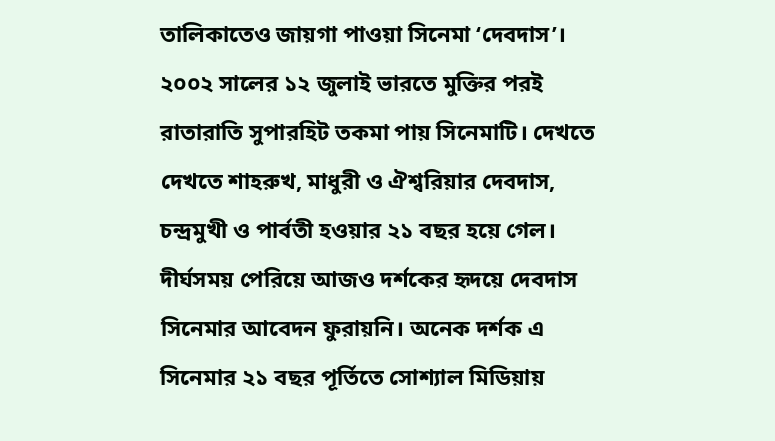তালিকাতেও জায়গা পাওয়া সিনেমা ‘দেবদাস’। ২০০২ সালের ১২ জুলাই ভারতে মুক্তির পরই রাতারাতি সুপারহিট তকমা পায় সিনেমাটি। দেখতে দেখতে শাহরুখ, মাধুরী ও ঐশ্বরিয়ার দেবদাস, চন্দ্রমুখী ও পার্বতী হওয়ার ২১ বছর হয়ে গেল।
দীর্ঘসময় পেরিয়ে আজও দর্শকের হৃদয়ে দেবদাস সিনেমার আবেদন ফুরায়নি। অনেক দর্শক এ সিনেমার ২১ বছর পূর্তিতে সোশ্যাল মিডিয়ায়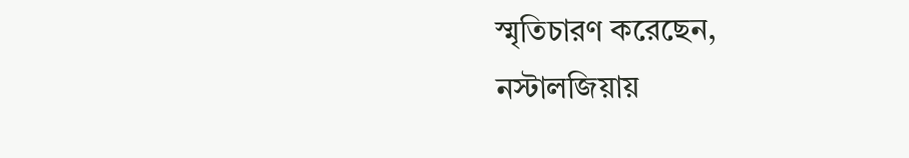স্মৃতিচারণ করেছেন, নস্টালজিয়ায়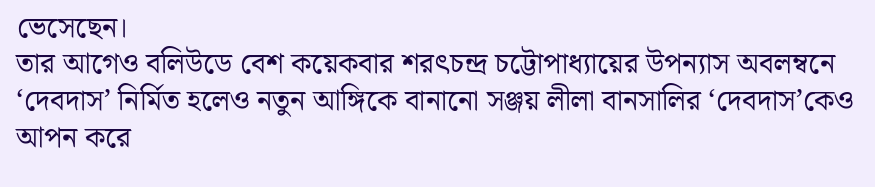ভেসেছেন।
তার আগেও বলিউডে বেশ কয়েকবার শরৎচন্দ্র চট্টোপাধ্যায়ের উপন্যাস অবলম্বনে ‘দেবদাস’ নির্মিত হলেও নতুন আঙ্গিকে বানানো সঞ্জয় লীলা বানসালির ‘দেবদাস’কেও আপন করে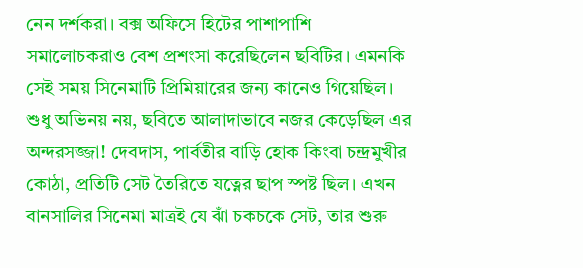নেন দর্শকরা। বক্স অফিসে হিটের পাশাপাশি সমালোচকরাও বেশ প্রশংসা করেছিলেন ছবিটির। এমনকি সেই সময় সিনেমাটি প্রিমিয়ারের জন্য কানেও গিয়েছিল।
শুধু অভিনয় নয়, ছবিতে আলাদাভাবে নজর কেড়েছিল এর অন্দরসজ্জা! দেবদাস, পার্বতীর বাড়ি হোক কিংবা চন্দ্রমুখীর কোঠা, প্রতিটি সেট তৈরিতে যত্নের ছাপ স্পষ্ট ছিল। এখন বানসালির সিনেমা মাত্রই যে ঝাঁ চকচকে সেট, তার শুরু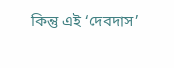কিন্তু এই ‘দেবদাস’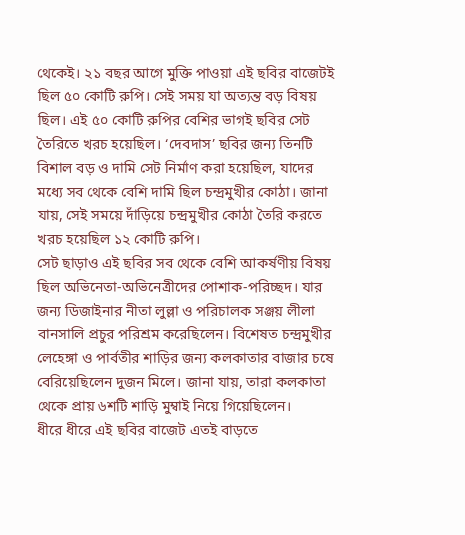থেকেই। ২১ বছর আগে মুক্তি পাওয়া এই ছবির বাজেটই ছিল ৫০ কোটি রুপি। সেই সময় যা অত্যন্ত বড় বিষয় ছিল। এই ৫০ কোটি রুপির বেশির ভাগই ছবির সেট তৈরিতে খরচ হয়েছিল। ‘দেবদাস’ ছবির জন্য তিনটি বিশাল বড় ও দামি সেট নির্মাণ করা হয়েছিল, যাদের মধ্যে সব থেকে বেশি দামি ছিল চন্দ্রমুখীর কোঠা। জানা যায়, সেই সময়ে দাঁড়িয়ে চন্দ্রমুখীর কোঠা তৈরি করতে খরচ হয়েছিল ১২ কোটি রুপি।
সেট ছাড়াও এই ছবির সব থেকে বেশি আকর্ষণীয় বিষয় ছিল অভিনেতা-অভিনেত্রীদের পোশাক-পরিচ্ছদ। যার জন্য ডিজাইনার নীতা লুল্লা ও পরিচালক সঞ্জয় লীলা বানসালি প্রচুর পরিশ্রম করেছিলেন। বিশেষত চন্দ্রমুখীর লেহেঙ্গা ও পার্বতীর শাড়ির জন্য কলকাতার বাজার চষে বেরিয়েছিলেন দুজন মিলে। জানা যায়, তারা কলকাতা থেকে প্রায় ৬শটি শাড়ি মুম্বাই নিয়ে গিয়েছিলেন।
ধীরে ধীরে এই ছবির বাজেট এতই বাড়তে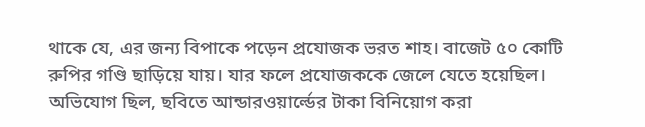থাকে যে, এর জন্য বিপাকে পড়েন প্রযোজক ভরত শাহ। বাজেট ৫০ কোটি রুপির গণ্ডি ছাড়িয়ে যায়। যার ফলে প্রযোজককে জেলে যেতে হয়েছিল। অভিযোগ ছিল, ছবিতে আন্ডারওয়ার্ল্ডের টাকা বিনিয়োগ করা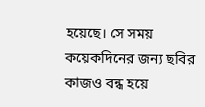হয়েছে। সে সময় কয়েকদিনের জন্য ছবির কাজও বন্ধ হয়ে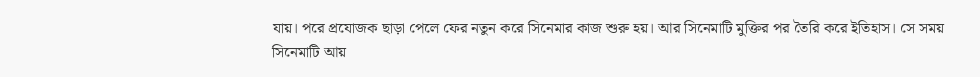যায়। পরে প্রযোজক ছাড়া পেলে ফের নতুন করে সিনেমার কাজ শুরু হয়। আর সিনেমাটি মুক্তির পর তৈরি করে ইতিহাস। সে সময় সিনেমাটি আয়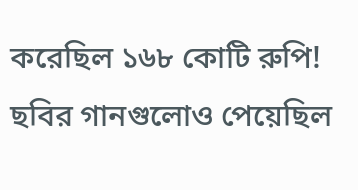করেছিল ১৬৮ কোটি রুপি! ছবির গানগুলোও পেয়েছিল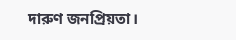দারুণ জনপ্রিয়তা।